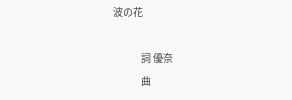波の花

              詞 優奈
              曲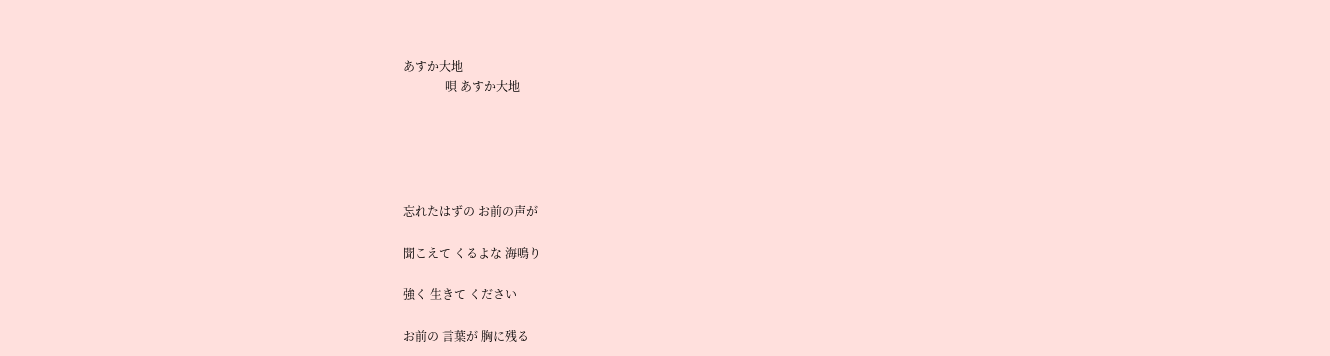あすか大地
              唄 あすか大地





忘れたはずの お前の声が

聞こえて くるよな 海鳴り

強く 生きて ください

お前の 言葉が 胸に残る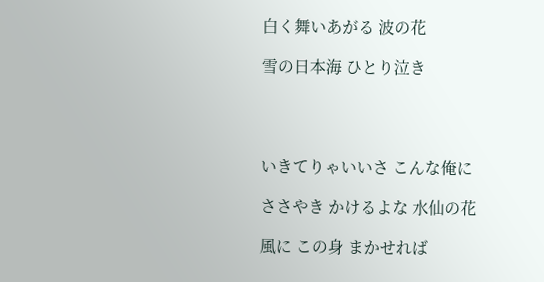白く舞いあがる 波の花

雪の日本海 ひとり泣き




いきてりゃいいさ こんな俺に

ささやき かけるよな 水仙の花

風に この身 まかせれば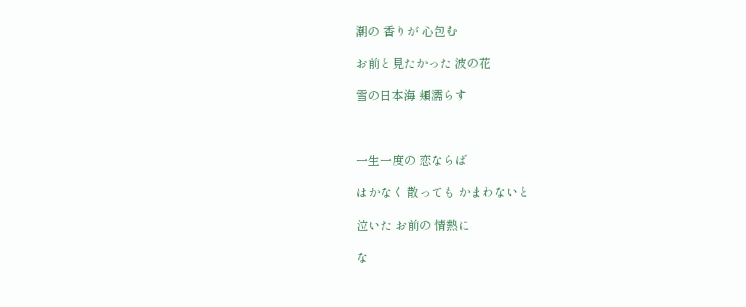潮の 香りが 心包む

お前と見たかった 波の花

雪の日本海 頬濡らす



一生一度の 恋ならば

はかなく 散っても かまわないと

泣いた お前の 情熱に

な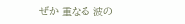ぜか 重なる 波の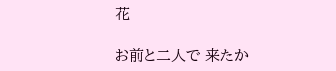花

お前と二人で 来たか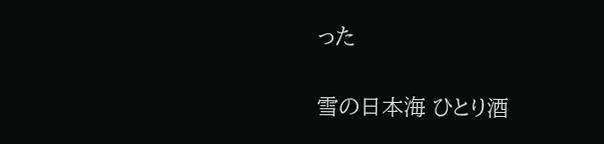った

雪の日本海 ひとり酒